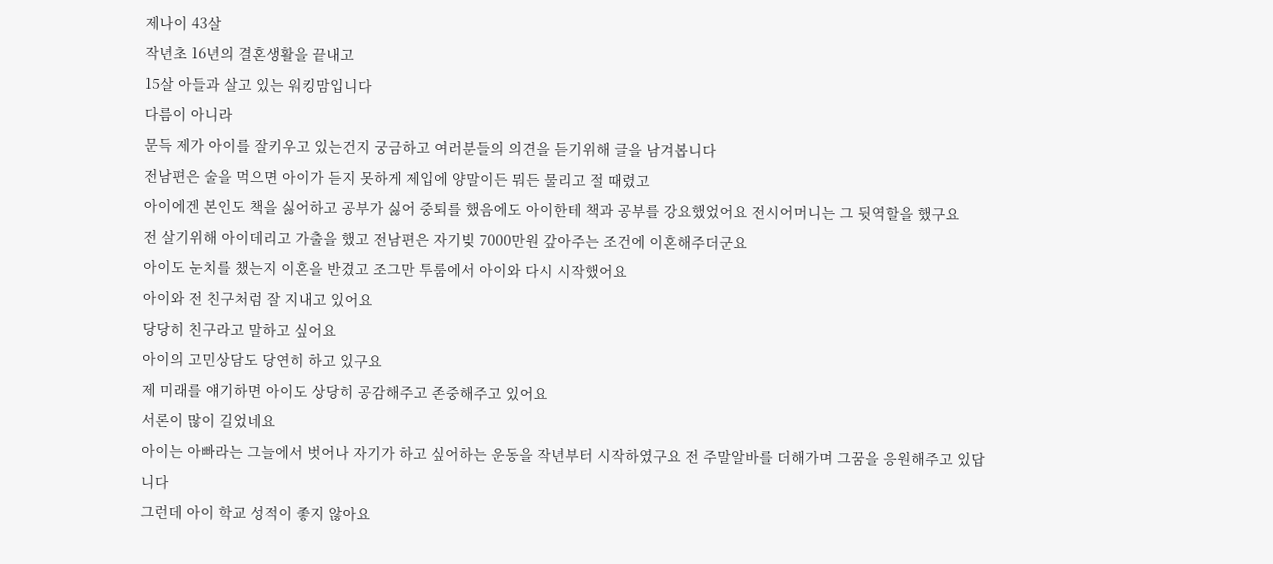제나이 43살
작년초 16년의 결혼생활을 끝내고
15살 아들과 살고 있는 워킹맘입니다
다름이 아니라
문득 제가 아이를 잘키우고 있는건지 궁금하고 여러분들의 의견을 듣기위해 글을 남겨봅니다
전남편은 술을 먹으면 아이가 듣지 못하게 제입에 양말이든 뭐든 물리고 절 때렸고
아이에겐 본인도 책을 싫어하고 공부가 싫어 중퇴를 했음에도 아이한테 책과 공부를 강요했었어요 전시어머니는 그 뒷역할을 했구요
전 살기위해 아이데리고 가출을 했고 전남편은 자기빚 7000만원 갚아주는 조건에 이혼해주더군요
아이도 눈치를 챘는지 이혼을 반겼고 조그만 투룸에서 아이와 다시 시작했어요
아이와 전 친구처럼 잘 지내고 있어요
당당히 친구라고 말하고 싶어요
아이의 고민상담도 당연히 하고 있구요
제 미래를 얘기하면 아이도 상당히 공감해주고 존중해주고 있어요
서론이 많이 길었네요
아이는 아빠라는 그늘에서 벗어나 자기가 하고 싶어하는 운동을 작년부터 시작하였구요 전 주말알바를 더해가며 그꿈을 응원해주고 있답니다
그런데 아이 학교 성적이 좋지 않아요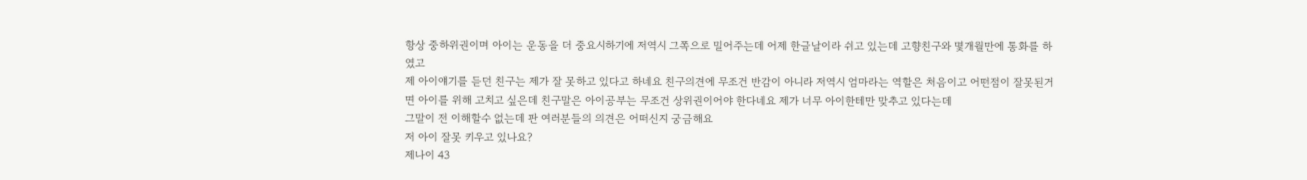항상 중하위권이며 아이는 운동을 더 중요시하기에 저역시 그쪽으로 밀어주는데 어제 한글날이라 쉬고 있는데 고향친구와 몇개월만에 통화를 하였고
제 아이얘기를 듣던 친구는 제가 잘 못하고 있다고 하네요 친구의견에 무조건 반감이 아니라 저역시 엄마라는 역할은 처음이고 어떤점이 잘못된거면 아이를 위해 고치고 싶은데 친구말은 아이공부는 무조건 상위권이어야 한다네요 제가 너무 아이한테만 맞추고 있다는데
그말이 전 이해할수 없는데 판 여러분들의 의견은 어떠신지 궁금해요
저 아이 잘못 키우고 있나요?
제나이 43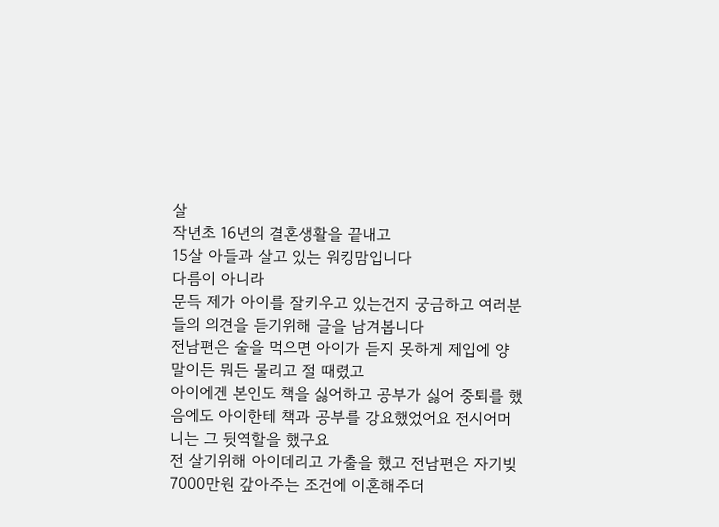살
작년초 16년의 결혼생활을 끝내고
15살 아들과 살고 있는 워킹맘입니다
다름이 아니라
문득 제가 아이를 잘키우고 있는건지 궁금하고 여러분들의 의견을 듣기위해 글을 남겨봅니다
전남편은 술을 먹으면 아이가 듣지 못하게 제입에 양말이든 뭐든 물리고 절 때렸고
아이에겐 본인도 책을 싫어하고 공부가 싫어 중퇴를 했음에도 아이한테 책과 공부를 강요했었어요 전시어머니는 그 뒷역할을 했구요
전 살기위해 아이데리고 가출을 했고 전남편은 자기빚 7000만원 갚아주는 조건에 이혼해주더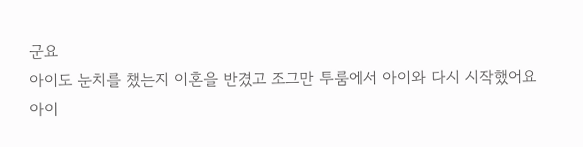군요
아이도 눈치를 챘는지 이혼을 반겼고 조그만 투룸에서 아이와 다시 시작했어요
아이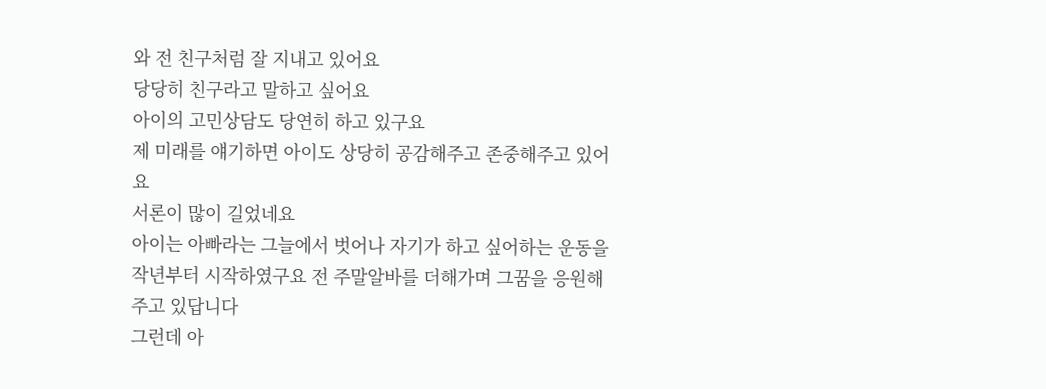와 전 친구처럼 잘 지내고 있어요
당당히 친구라고 말하고 싶어요
아이의 고민상담도 당연히 하고 있구요
제 미래를 얘기하면 아이도 상당히 공감해주고 존중해주고 있어요
서론이 많이 길었네요
아이는 아빠라는 그늘에서 벗어나 자기가 하고 싶어하는 운동을 작년부터 시작하였구요 전 주말알바를 더해가며 그꿈을 응원해주고 있답니다
그런데 아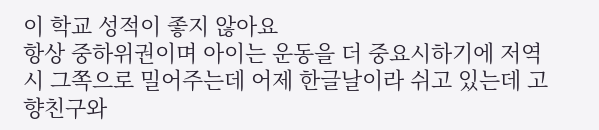이 학교 성적이 좋지 않아요
항상 중하위권이며 아이는 운동을 더 중요시하기에 저역시 그쪽으로 밀어주는데 어제 한글날이라 쉬고 있는데 고향친구와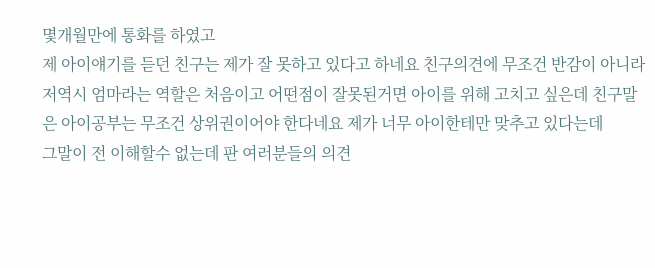몇개월만에 통화를 하였고
제 아이얘기를 듣던 친구는 제가 잘 못하고 있다고 하네요 친구의견에 무조건 반감이 아니라 저역시 엄마라는 역할은 처음이고 어떤점이 잘못된거면 아이를 위해 고치고 싶은데 친구말은 아이공부는 무조건 상위권이어야 한다네요 제가 너무 아이한테만 맞추고 있다는데
그말이 전 이해할수 없는데 판 여러분들의 의견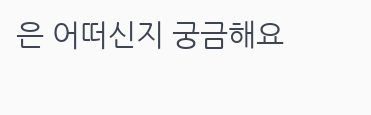은 어떠신지 궁금해요